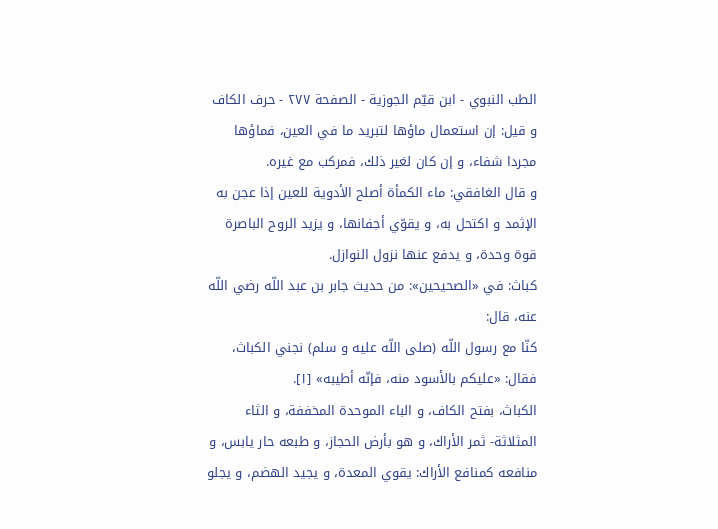الطب النبوي - ابن قيّم الجوزية - الصفحة ٢٧٧ - حرف الكاف
و قيل: إن استعمال ماؤها لتبريد ما في العين، فماؤها مجردا شفاء، و إن كان لغير ذلك، فمركب مع غيره.
و قال الغافقي: ماء الكمأة أصلح الأدوية للعين إذا عجن به الإثمد و اكتحل به، و يقوّي أجفانها، و يزيد الروح الباصرة قوة وحدة، و يدفع عنها نزول النوازل.
كباث: في «الصحيحين»: من حديث جابر بن عبد اللّه رضي اللّه عنه، قال:
كنّا مع رسول اللّه (صلى اللّه عليه و سلم) نجني الكباث، فقال: «عليكم بالأسود منه، فإنّه أطيبه» [١].
الكباث، بفتح الكاف، و الباء الموحدة المخففة، و الثاء المثلاثة- ثمر الأراك، و هو بأرض الحجاز، و طبعه حار يابس، و منافعه كمنافع الأراك: يقوي المعدة، و يجيد الهضم، و يجلو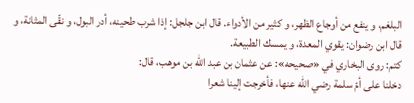البلغم، و ينفع من أوجاع الظهر، و كثير من الأدواء. قال ابن جلجل: إذا شرب طحينه، أدر البول، و نقّى المثانة، و قال ابن رضوان: يقوي المعدة، و يمسك الطبيعة.
كتم: روى البخاري في «صحيحه»: عن عثمان بن عبد اللّه بن موهب، قال:
دخلنا على أمّ سلمة رضي اللّه عنها، فأخرجت إلينا شعرا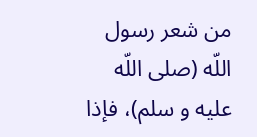من شعر رسول اللّه (صلى اللّه عليه و سلم)، فإذا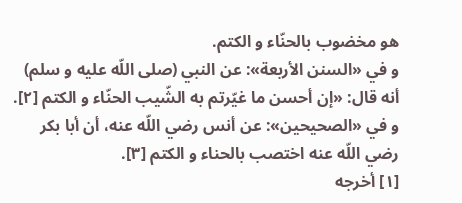هو مخضوب بالحنّاء و الكتم.
و في «السنن الأربعة»: عن النبي (صلى اللّه عليه و سلم) أنه قال: «إن أحسن ما غيّرتم به الشّيب الحنّاء و الكتم [٢].
و في «الصحيحين»: عن أنس رضي اللّه عنه، أن أبا بكر رضي اللّه عنه اختصب بالحناء و الكتم [٣].
[١] أخرجه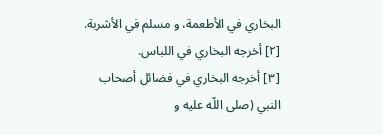البخاري في الأطعمة، و مسلم في الأشربة.
[٢] أخرجه البخاري في اللباس.
[٣] أخرجه البخاري في فضائل أصحاب النبي (صلى اللّه عليه و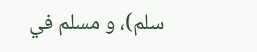سلم)، و مسلم في